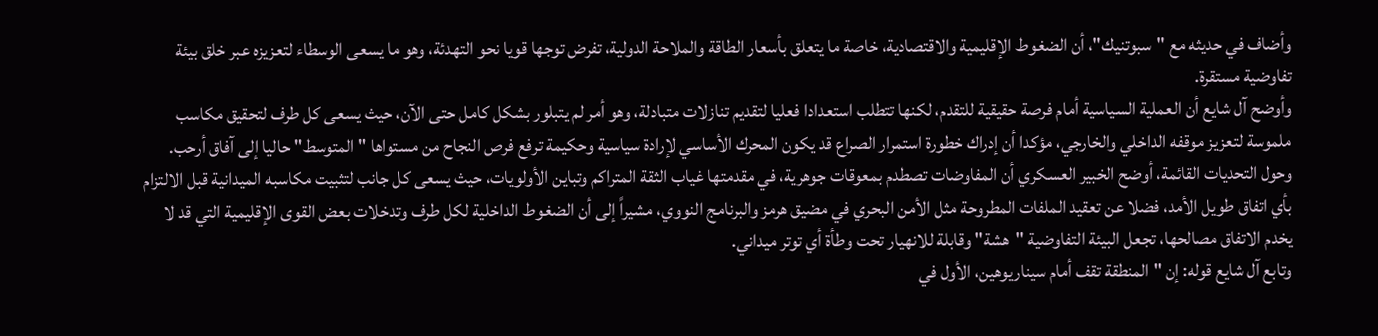وأضاف في حديثه مع "سبوتنيك"، أن الضغوط الإقليمية والاقتصادية، خاصة ما يتعلق بأسعار الطاقة والملاحة الدولية، تفرض توجها قويا نحو التهدئة، وهو ما يسعى الوسطاء لتعزيزه عبر خلق بيئة تفاوضية مستقرة.
وأوضح آل شايع أن العملية السياسية أمام فرصة حقيقية للتقدم، لكنها تتطلب استعدادا فعليا لتقديم تنازلات متبادلة، وهو أمر لم يتبلور بشكل كامل حتى الآن، حيث يسعى كل طرف لتحقيق مكاسب ملموسة لتعزيز موقفه الداخلي والخارجي، مؤكدا أن إدراك خطورة استمرار الصراع قد يكون المحرك الأساسي لإرادة سياسية وحكيمة ترفع فرص النجاح من مستواها "المتوسط" حاليا إلى آفاق أرحب.
وحول التحديات القائمة، أوضح الخبير العسكري أن المفاوضات تصطدم بمعوقات جوهرية، في مقدمتها غياب الثقة المتراكم وتباين الأولويات، حيث يسعى كل جانب لتثبيت مكاسبه الميدانية قبل الالتزام بأي اتفاق طويل الأمد، فضلا عن تعقيد الملفات المطروحة مثل الأمن البحري في مضيق هرمز والبرنامج النووي، مشيراً إلى أن الضغوط الداخلية لكل طرف وتدخلات بعض القوى الإقليمية التي قد لا يخدم الاتفاق مصالحها، تجعل البيئة التفاوضية "هشة" وقابلة للانهيار تحت وطأة أي توتر ميداني.
وتابع آل شايع قوله: إن "المنطقة تقف أمام سيناريوهين، الأول في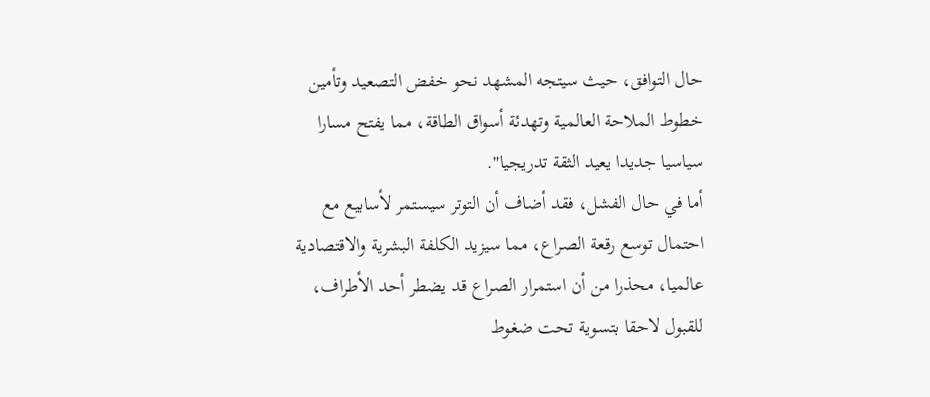حال التوافق، حيث سيتجه المشهد نحو خفض التصعيد وتأمين خطوط الملاحة العالمية وتهدئة أسواق الطاقة، مما يفتح مسارا سياسيا جديدا يعيد الثقة تدريجيا".
أما في حال الفشل، فقد أضاف أن التوتر سيستمر لأسابيع مع احتمال توسع رقعة الصراع، مما سيزيد الكلفة البشرية والاقتصادية عالميا، محذرا من أن استمرار الصراع قد يضطر أحد الأطراف، للقبول لاحقا بتسوية تحت ضغوط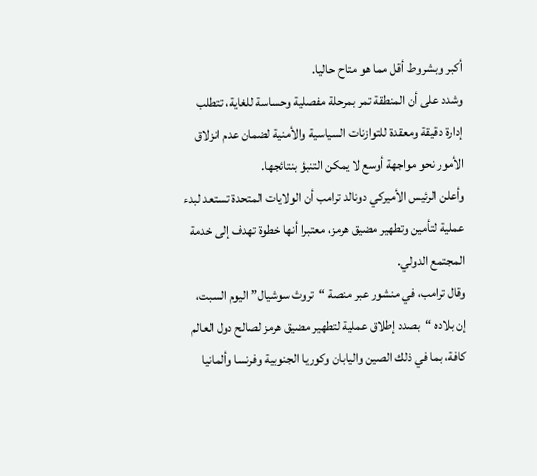أكبر وبشروط أقل مما هو متاح حاليا.
وشدد على أن المنطقة تمر بمرحلة مفصلية وحساسة للغاية، تتطلب إدارة دقيقة ومعقدة للتوازنات السياسية والأمنية لضمان عدم انزلاق الأمور نحو مواجهة أوسع لا يمكن التنبؤ بنتائجها.
وأعلن الرئيس الأميركي دونالد ترامب أن الولايات المتحدة تستعد لبدء عملية لتأمين وتطهير مضيق هرمز، معتبرا أنها خطوة تهدف إلى خدمة المجتمع الدولي.
وقال ترامب، في منشور عبر منصة “تروث سوشيال” اليوم السبت، إن بلاده “بصدد إطلاق عملية لتطهير مضيق هرمز لصالح دول العالم كافة، بما في ذلك الصين واليابان وكوريا الجنوبية وفرنسا وألمانيا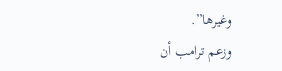وغيرها”.
وزعم ترامب أن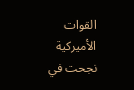القوات الأميركية نجحت في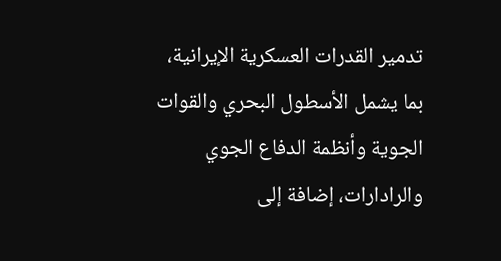تدمير القدرات العسكرية الإيرانية، بما يشمل الأسطول البحري والقوات الجوية وأنظمة الدفاع الجوي والرادارات، إضافة إلى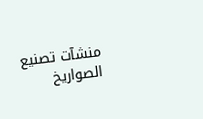منشآت تصنيع الصواريخ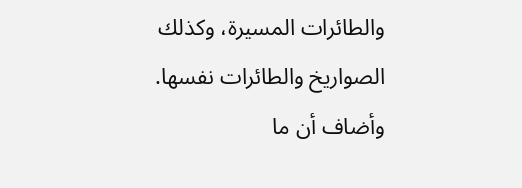والطائرات المسيرة، وكذلك الصواريخ والطائرات نفسها.
وأضاف أن ما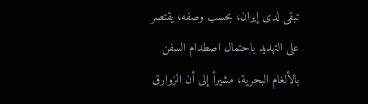تبقى لدى إيران، بحسب وصفه، يقتصر على التهديد باحتمال اصطدام السفن بالألغام البحرية، مشيراً إلى أن الزوارق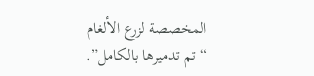المخصصة لزرع الألغام “تم تدميرها بالكامل”.